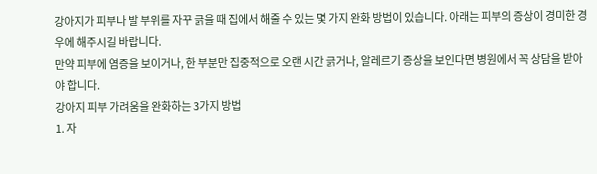강아지가 피부나 발 부위를 자꾸 긁을 때 집에서 해줄 수 있는 몇 가지 완화 방법이 있습니다. 아래는 피부의 증상이 경미한 경우에 해주시길 바랍니다.
만약 피부에 염증을 보이거나, 한 부분만 집중적으로 오랜 시간 긁거나, 알레르기 증상을 보인다면 병원에서 꼭 상담을 받아야 합니다.
강아지 피부 가려움을 완화하는 3가지 방법
1. 자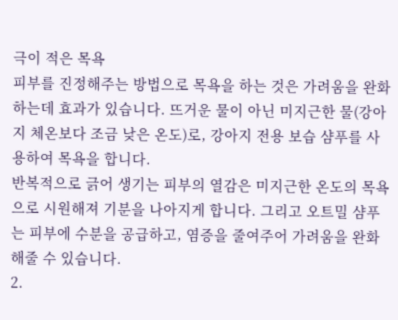극이 적은 목욕
피부를 진정해주는 방법으로 목욕을 하는 것은 가려움을 완화하는데 효과가 있습니다. 뜨거운 물이 아닌 미지근한 물(강아지 체온보다 조금 낮은 온도)로, 강아지 전용 보습 샴푸를 사용하여 목욕을 합니다.
반복적으로 긁어 생기는 피부의 열감은 미지근한 온도의 목욕으로 시원해져 기분을 나아지게 합니다. 그리고 오트밀 샴푸는 피부에 수분을 공급하고, 염증을 줄여주어 가려움을 완화해줄 수 있습니다.
2.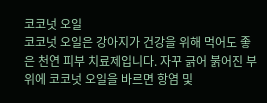코코넛 오일
코코넛 오일은 강아지가 건강을 위해 먹어도 좋은 천연 피부 치료제입니다. 자꾸 긁어 붉어진 부위에 코코넛 오일을 바르면 항염 및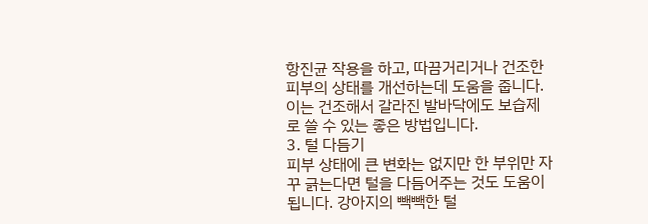항진균 작용을 하고, 따끔거리거나 건조한 피부의 상태를 개선하는데 도움을 줍니다. 이는 건조해서 갈라진 발바닥에도 보습제로 쓸 수 있는 좋은 방법입니다.
3. 털 다듬기
피부 상태에 큰 변화는 없지만 한 부위만 자꾸 긁는다면 털을 다듬어주는 것도 도움이 됩니다. 강아지의 빽빽한 털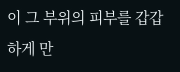이 그 부위의 피부를 갑갑하게 만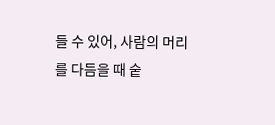들 수 있어, 사람의 머리를 다듬을 때 숱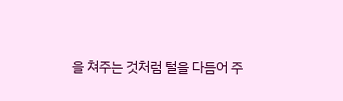을 쳐주는 것처럼 털을 다듬어 주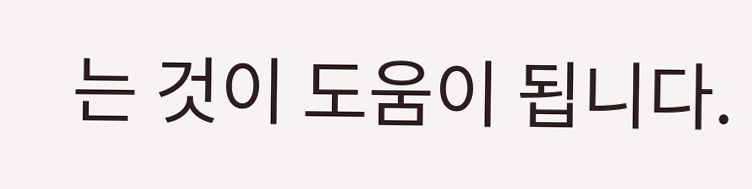는 것이 도움이 됩니다.